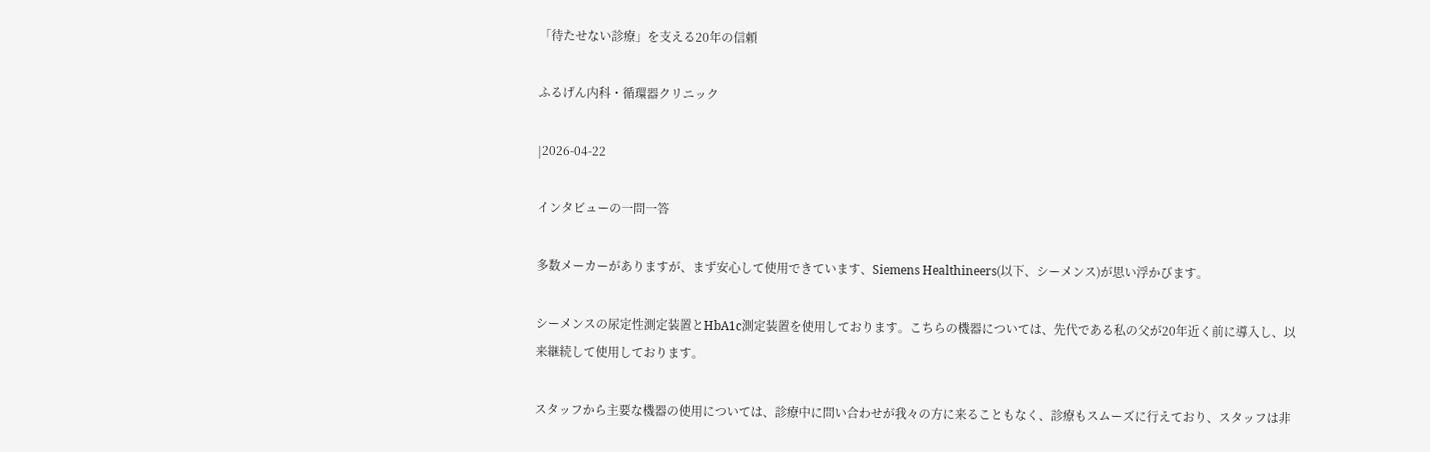「待たせない診療」を支える20年の信頼

ふるげん内科・循環器クリニック

|2026-04-22

インタビューの一問一答

多数メーカーがありますが、まず安心して使用できています、Siemens Healthineers(以下、シーメンス)が思い浮かびます。

シーメンスの尿定性測定装置とHbA1c測定装置を使用しております。こちらの機器については、先代である私の父が20年近く前に導入し、以来継続して使用しております。

スタッフから主要な機器の使用については、診療中に問い合わせが我々の方に来ることもなく、診療もスムーズに行えており、スタッフは非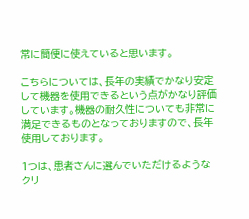常に簡便に使えていると思います。

こちらについては、長年の実績でかなり安定して機器を使用できるという点がかなり評価しています。機器の耐久性についても非常に満足できるものとなっておりますので、長年使用しております。

1つは、患者さんに選んでいただけるようなクリ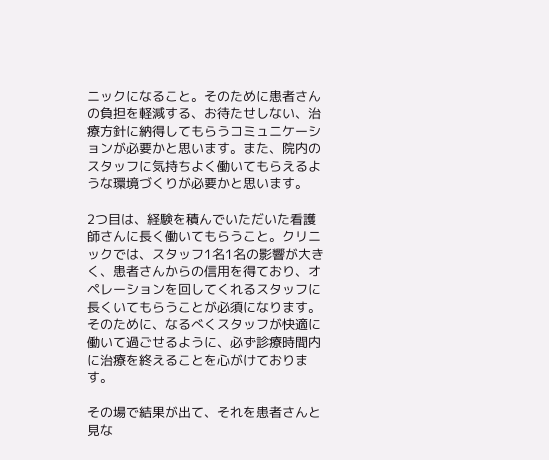ニックになること。そのために患者さんの負担を軽減する、お待たせしない、治療方針に納得してもらうコミュニケーションが必要かと思います。また、院内のスタッフに気持ちよく働いてもらえるような環境づくりが必要かと思います。

2つ目は、経験を積んでいただいた看護師さんに長く働いてもらうこと。クリニックでは、スタッフ1名1名の影響が大きく、患者さんからの信用を得ており、オペレーションを回してくれるスタッフに長くいてもらうことが必須になります。そのために、なるべくスタッフが快適に働いて過ごせるように、必ず診療時間内に治療を終えることを心がけております。

その場で結果が出て、それを患者さんと見な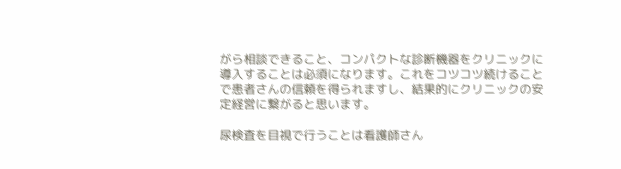がら相談できること、コンパクトな診断機器をクリニックに導入することは必須になります。これをコツコツ続けることで患者さんの信頼を得られますし、結果的にクリニックの安定経営に繋がると思います。

尿検査を目視で行うことは看護師さん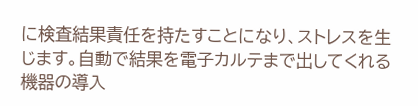に検査結果責任を持たすことになり、ストレスを生じます。自動で結果を電子カルテまで出してくれる機器の導入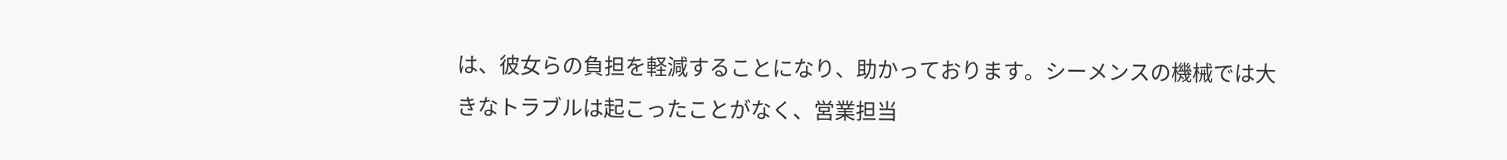は、彼女らの負担を軽減することになり、助かっております。シーメンスの機械では大きなトラブルは起こったことがなく、営業担当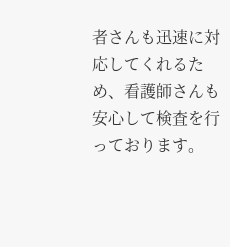者さんも迅速に対応してくれるため、看護師さんも安心して検査を行っております。